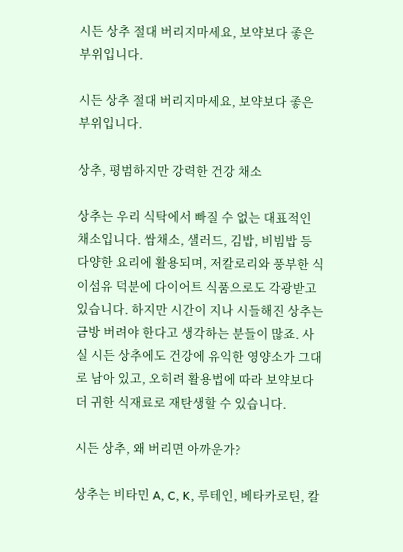시든 상추 절대 버리지마세요, 보약보다 좋은 부위입니다.

시든 상추 절대 버리지마세요, 보약보다 좋은 부위입니다.

상추, 평범하지만 강력한 건강 채소

상추는 우리 식탁에서 빠질 수 없는 대표적인 채소입니다. 쌈채소, 샐러드, 김밥, 비빔밥 등 다양한 요리에 활용되며, 저칼로리와 풍부한 식이섬유 덕분에 다이어트 식품으로도 각광받고 있습니다. 하지만 시간이 지나 시들해진 상추는 금방 버려야 한다고 생각하는 분들이 많죠. 사실 시든 상추에도 건강에 유익한 영양소가 그대로 남아 있고, 오히려 활용법에 따라 보약보다 더 귀한 식재료로 재탄생할 수 있습니다.

시든 상추, 왜 버리면 아까운가?

상추는 비타민 A, C, K, 루테인, 베타카로틴, 칼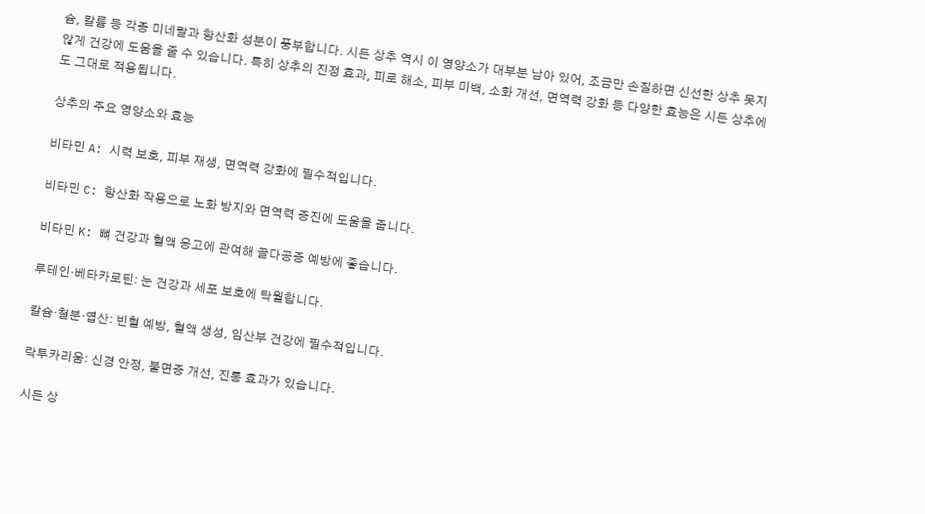슘, 칼륨 등 각종 미네랄과 항산화 성분이 풍부합니다. 시든 상추 역시 이 영양소가 대부분 남아 있어, 조금만 손질하면 신선한 상추 못지않게 건강에 도움을 줄 수 있습니다. 특히 상추의 진정 효과, 피로 해소, 피부 미백, 소화 개선, 면역력 강화 등 다양한 효능은 시든 상추에도 그대로 적용됩니다.

상추의 주요 영양소와 효능

비타민 A: 시력 보호, 피부 재생, 면역력 강화에 필수적입니다.

비타민 C: 항산화 작용으로 노화 방지와 면역력 증진에 도움을 줍니다.

비타민 K: 뼈 건강과 혈액 응고에 관여해 골다공증 예방에 좋습니다.

루테인·베타카로틴: 눈 건강과 세포 보호에 탁월합니다.

칼슘·철분·엽산: 빈혈 예방, 혈액 생성, 임산부 건강에 필수적입니다.

락투카리움: 신경 안정, 불면증 개선, 진통 효과가 있습니다.

시든 상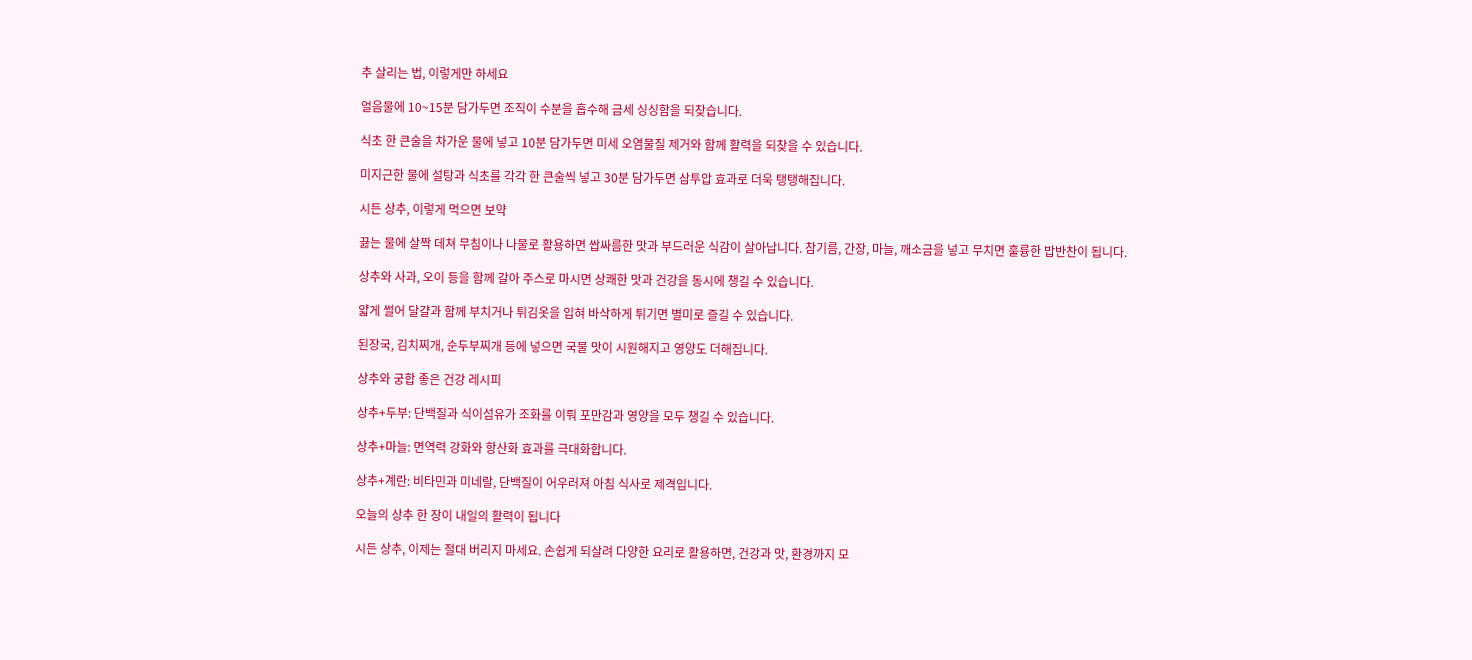추 살리는 법, 이렇게만 하세요

얼음물에 10~15분 담가두면 조직이 수분을 흡수해 금세 싱싱함을 되찾습니다.

식초 한 큰술을 차가운 물에 넣고 10분 담가두면 미세 오염물질 제거와 함께 활력을 되찾을 수 있습니다.

미지근한 물에 설탕과 식초를 각각 한 큰술씩 넣고 30분 담가두면 삼투압 효과로 더욱 탱탱해집니다.

시든 상추, 이렇게 먹으면 보약

끓는 물에 살짝 데쳐 무침이나 나물로 활용하면 쌉싸름한 맛과 부드러운 식감이 살아납니다. 참기름, 간장, 마늘, 깨소금을 넣고 무치면 훌륭한 밥반찬이 됩니다.

상추와 사과, 오이 등을 함께 갈아 주스로 마시면 상쾌한 맛과 건강을 동시에 챙길 수 있습니다.

얇게 썰어 달걀과 함께 부치거나 튀김옷을 입혀 바삭하게 튀기면 별미로 즐길 수 있습니다.

된장국, 김치찌개, 순두부찌개 등에 넣으면 국물 맛이 시원해지고 영양도 더해집니다.

상추와 궁합 좋은 건강 레시피

상추+두부: 단백질과 식이섬유가 조화를 이뤄 포만감과 영양을 모두 챙길 수 있습니다.

상추+마늘: 면역력 강화와 항산화 효과를 극대화합니다.

상추+계란: 비타민과 미네랄, 단백질이 어우러져 아침 식사로 제격입니다.

오늘의 상추 한 장이 내일의 활력이 됩니다

시든 상추, 이제는 절대 버리지 마세요. 손쉽게 되살려 다양한 요리로 활용하면, 건강과 맛, 환경까지 모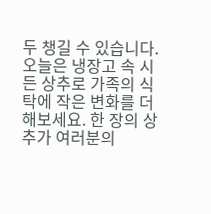두 챙길 수 있습니다. 오늘은 냉장고 속 시든 상추로 가족의 식탁에 작은 변화를 더해보세요. 한 장의 상추가 여러분의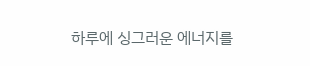하루에 싱그러운 에너지를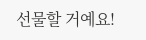선물할 거예요!